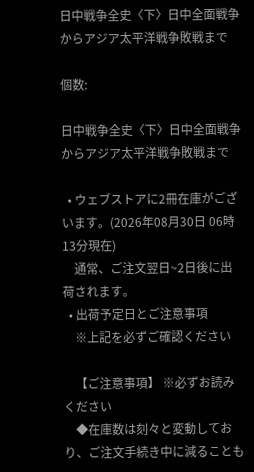日中戦争全史〈下〉日中全面戦争からアジア太平洋戦争敗戦まで

個数:

日中戦争全史〈下〉日中全面戦争からアジア太平洋戦争敗戦まで

  • ウェブストアに2冊在庫がございます。(2026年08月30日 06時13分現在)
    通常、ご注文翌日~2日後に出荷されます。
  • 出荷予定日とご注意事項
    ※上記を必ずご確認ください

    【ご注意事項】 ※必ずお読みください
    ◆在庫数は刻々と変動しており、ご注文手続き中に減ることも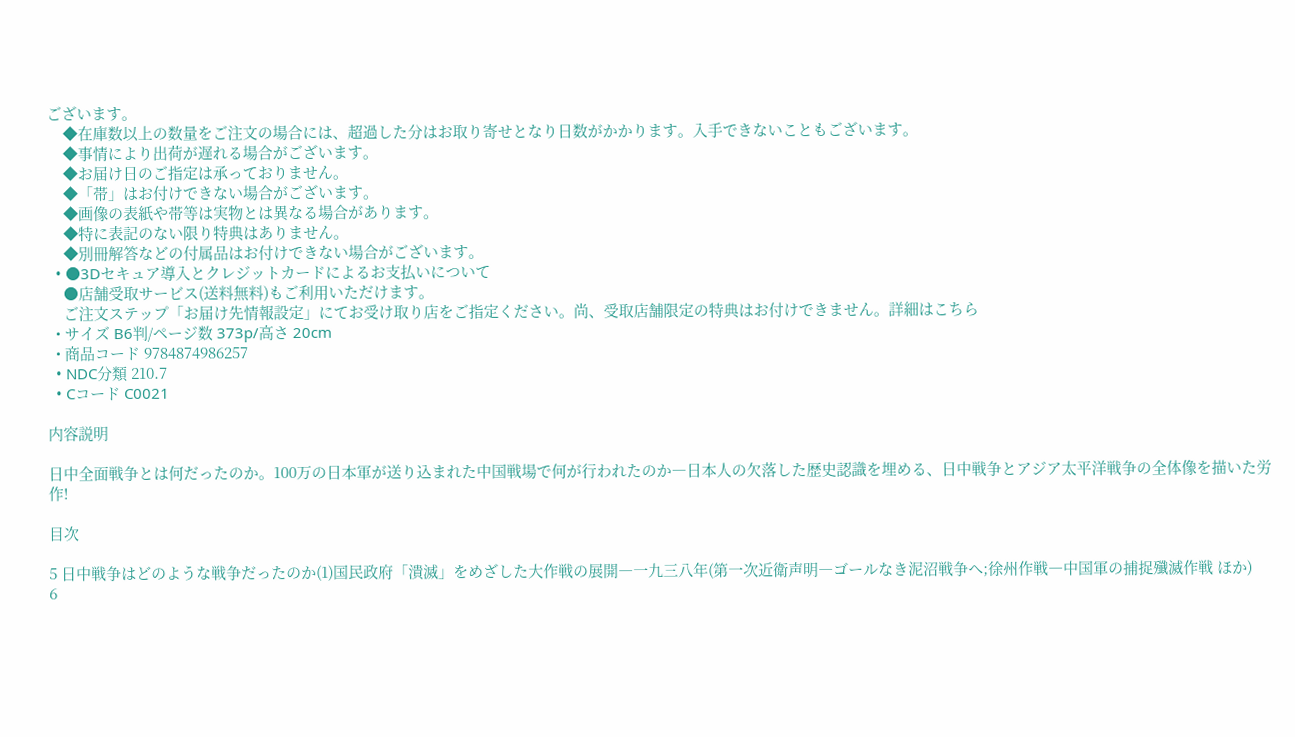ございます。
    ◆在庫数以上の数量をご注文の場合には、超過した分はお取り寄せとなり日数がかかります。入手できないこともございます。
    ◆事情により出荷が遅れる場合がございます。
    ◆お届け日のご指定は承っておりません。
    ◆「帯」はお付けできない場合がございます。
    ◆画像の表紙や帯等は実物とは異なる場合があります。
    ◆特に表記のない限り特典はありません。
    ◆別冊解答などの付属品はお付けできない場合がございます。
  • ●3Dセキュア導入とクレジットカードによるお支払いについて
    ●店舗受取サービス(送料無料)もご利用いただけます。
    ご注文ステップ「お届け先情報設定」にてお受け取り店をご指定ください。尚、受取店舗限定の特典はお付けできません。詳細はこちら
  • サイズ B6判/ページ数 373p/高さ 20cm
  • 商品コード 9784874986257
  • NDC分類 210.7
  • Cコード C0021

内容説明

日中全面戦争とは何だったのか。100万の日本軍が送り込まれた中国戦場で何が行われたのか―日本人の欠落した歴史認識を埋める、日中戦争とアジア太平洋戦争の全体像を描いた労作!

目次

5 日中戦争はどのような戦争だったのか(1)国民政府「潰滅」をめざした大作戦の展開―一九三八年(第一次近衛声明―ゴールなき泥沼戦争へ;徐州作戦―中国軍の捕捉殲滅作戦 ほか)
6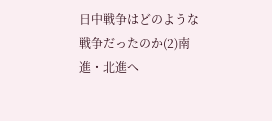日中戦争はどのような戦争だったのか(2)南進・北進へ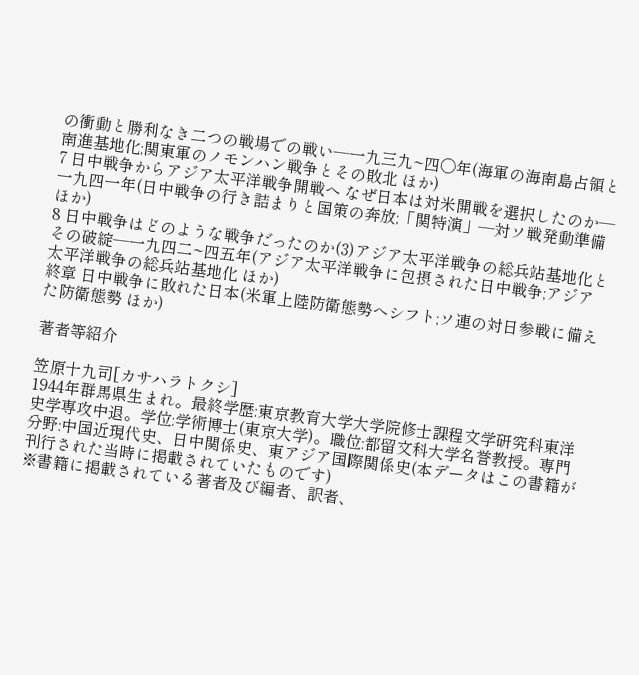の衝動と勝利なき二つの戦場での戦い―一九三九~四〇年(海軍の海南島占領と南進基地化;関東軍のノモンハン戦争とその敗北 ほか)
7 日中戦争からアジア太平洋戦争開戦へ なぜ日本は対米開戦を選択したのか―一九四一年(日中戦争の行き詰まりと国策の奔放;「関特演」―対ソ戦発動準備 ほか)
8 日中戦争はどのような戦争だったのか(3)アジア太平洋戦争の総兵站基地化とその破綻―一九四二~四五年(アジア太平洋戦争に包摂された日中戦争;アジア太平洋戦争の総兵站基地化 ほか)
終章 日中戦争に敗れた日本(米軍上陸防衛態勢へシフト;ソ連の対日参戦に備えた防衛態勢 ほか)

著者等紹介

笠原十九司[カサハラトクシ]
1944年群馬県生まれ。最終学歴:東京教育大学大学院修士課程文学研究科東洋史学専攻中退。学位:学術博士(東京大学)。職位:都留文科大学名誉教授。専門分野:中国近現代史、日中関係史、東アジア国際関係史(本データはこの書籍が刊行された当時に掲載されていたものです)
※書籍に掲載されている著者及び編者、訳者、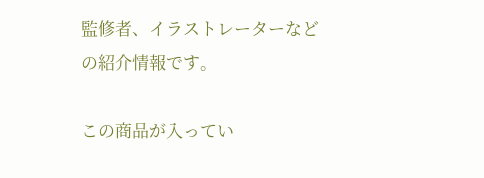監修者、イラストレーターなどの紹介情報です。

この商品が入ってい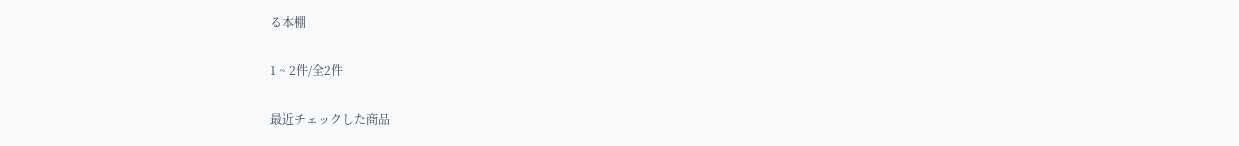る本棚

1 ~ 2件/全2件

最近チェックした商品